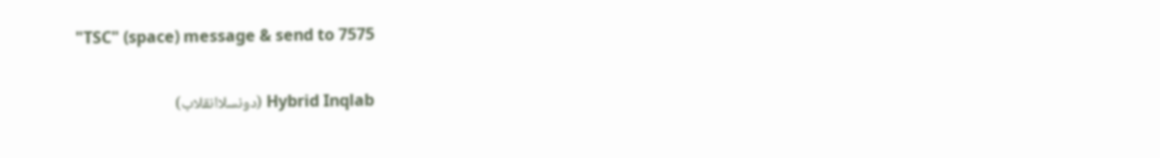"TSC" (space) message & send to 7575

Hybrid Inqlab (دونسلاانقلاب)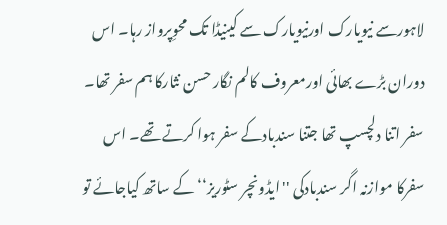لاہورسے نیویارک اورنیویارک سے کینیڈا تک محوِپرواز رہا۔ اس دوران بڑے بھائی اورمعروف کالم نگار حسن نثارکا ہم سفر تھا۔ سفر اتنا دلچسپ تھا جتنا سندبادکے سفر ہوا کرتے تھے۔ اس سفرکا موازنہ اگر سندبادکی ''ایڈونچر سٹوریز‘‘ کے ساتھ کیاجائے تو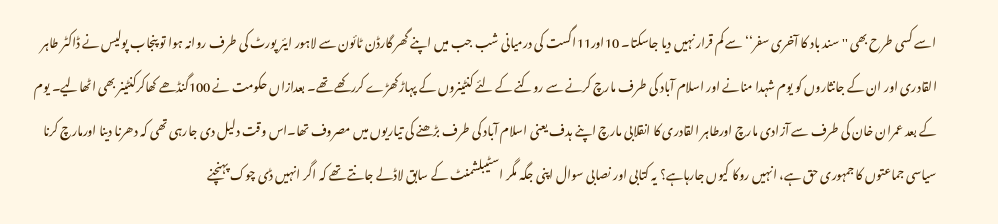اسے کسی طرح بھی ''سند باد کا آخری سفر‘‘ سے کم قرار نہیں دیا جاسکتا۔ 10اور11اگست کی درمیانی شب جب میں اپنے گھر گارڈن ٹائون سے لاہور ایئر پورٹ کی طرف روانہ ہوا تو پنجاب پولیس نے ڈاکٹر طاہر القادری اور ان کے جانثاروں کو یوم شہدا منانے اور اسلام آباد کی طرف مارچ کرنے سے روکنے کے لئے کنٹینروں کے پہاڑکھڑے کررکھے تھے۔ بعدازاں حکومت نے 100گنڈھے کھاکرکنٹینر بھی اٹھالیے۔ یوم کے بعد عمران خان کی طرف سے آزادی مارچ اورطاہر القادری کا انقلابی مارچ اپنے ہدف یعنی اسلام آباد کی طرف بڑھنے کی تیاریوں میں مصروف تھا۔اس وقت دلیل دی جارہی تھی کہ دھرنا دینا اورمارچ کرنا سیاسی جماعتوں کا جمہوری حق ہے، انہیں روکا کیوں جارہاہے؟ یہ کتابی اور نصابی سوال اپنی جگہ مگر اسٹیبلشمنٹ کے سابق لاڈلے جانتے تھے کہ اگر انہیں ڈی چوک پہنچنے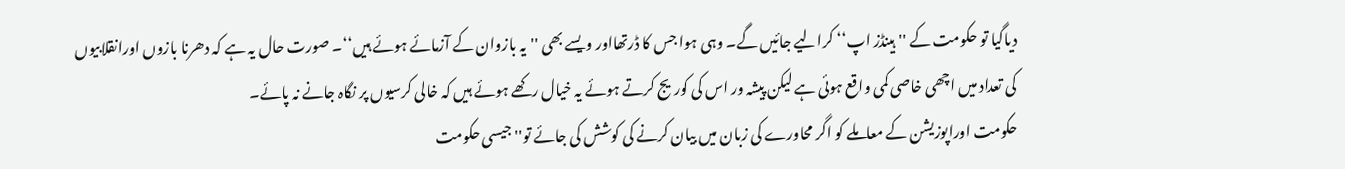دیاگیا تو حکومت کے ''ہینڈز اپ‘‘ کرالیے جائیں گے۔ وہی ہوا جس کا ڈرتھااور ویسے بھی ''یہ بازوان کے آزمائے ہوئے ہیں‘‘۔ صورت حال یہ ہے کہ دھرنا بازوں اورانقلابیوں کی تعداد میں اچھی خاصی کمی واقع ہوئی ہے لیکن پیشہ ور اس کی کوریج کرتے ہوئے یہ خیال رکھے ہوئے ہیں کہ خالی کرسیوں پر نگاہ جانے نہ پائے۔
حکومت اوراپوزیشن کے معاملے کو اگر محاورے کی زبان میں بیان کرنے کی کوشش کی جائے تو''جیسی حکومت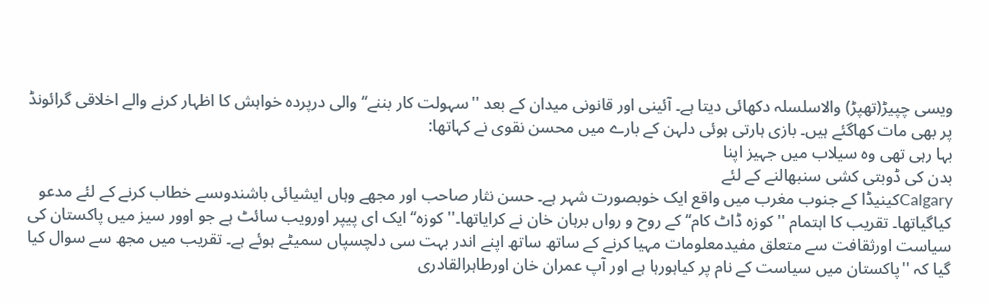ویسی چپیڑ(تھپڑ) والاسلسلہ دکھائی دیتا ہے۔ آئینی اور قانونی میدان کے بعد ''سہولت کار بننے‘‘ والی درپردہ خواہش کا اظہار کرنے والے اخلاقی گرائونڈ پر بھی مات کھاگئے ہیں۔ بازی ہارتی ہوئی دلہن کے بارے میں محسن نقوی نے کہاتھا:
بہا رہی تھی وہ سیلاب میں جہیز اپنا
بدن کی ڈوبتی کشی سنبھالنے کے لئے
Calgaryکینیڈا کے جنوب مغرب میں واقع ایک خوبصورت شہر ہے۔ حسن نثار صاحب اور مجھے وہاں ایشیائی باشندوںسے خطاب کرنے کے لئے مدعو کیاگیاتھا۔ تقریب کا اہتمام ''کوزہ ڈاٹ کام‘‘ کے روح و رواں برہان خان نے کرایاتھا۔''کوزہ‘‘ ایک ای پیپر اورویب سائٹ ہے جو اوور سیز میں پاکستان کی سیاست اورثقافت سے متعلق مفیدمعلومات مہیا کرنے کے ساتھ ساتھ اپنے اندر بہت سی دلچسپاں سمیٹے ہوئے ہے۔ تقریب میں مجھ سے سوال کیا گیا کہ ''پاکستان میں سیاست کے نام پر کیاہورہا ہے اور آپ عمران خان اورطاہرالقادری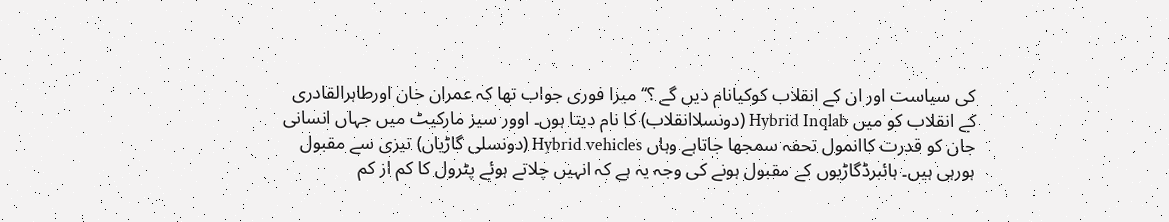کی سیاست اور ان کے انقلاب کوکیانام دیں گے ؟‘‘ میرا فوری جواب تھا کہ عمران خان اورطاہرالقادری کے انقلاب کو میں Hybrid Inqlab (دونسلاانقلاب) کا نام دیتا ہوں۔ اوور سیز مارکیٹ میں جہاں انسانی جان کو قدرت کاانمول تحفہ سمجھا جاتاہے وہاں Hybrid vehicles (دونسلی گاڑیاں) تیزی سے مقبول ہورہی ہیں۔ ہائبرڈگاڑیوں کے مقبول ہونے کی وجہ یہ ہے کہ انہیں چلاتے ہوئے پٹرول کا کم از کم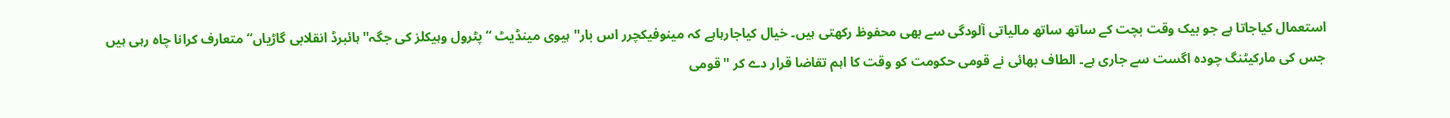استعمال کیاجاتا ہے جو بیک وقت بچت کے ساتھ ساتھ مالیاتی آلودگی سے بھی محفوظ رکھتی ہیں۔ خیال کیاجارہاہے کہ مینوفیکچرر اس بار'' ہیوی مینڈیٹ ‘‘پٹرول وہیکلز کی جگہ''ہائبرڈ انقلابی گاڑیاں‘‘ متعارف کرانا چاہ رہی ہیں جس کی مارکیٹنگ چودہ اگست سے جاری ہے۔ الطاف بھائی نے قومی حکومت کو وقت کا اہم تقاضا قرار دے کر ''قومی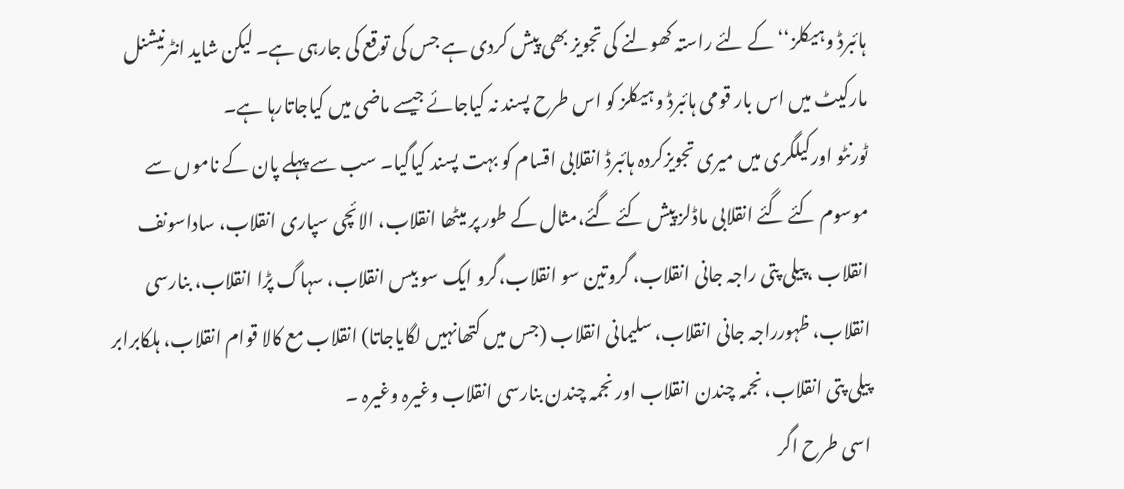ہائبرڈ وہیکلز‘‘ کے لئے راستہ کھولنے کی تجویز بھی پیش کردی ہے جس کی توقع کی جارہی ہے۔ لیکن شاید انٹرنیشنل مارکیٹ میں اس بار قومی ہائبرڈ وہیکلز کو اس طرح پسند نہ کیاجائے جیسے ماضی میں کیاجاتارہا ہے۔
ٹورنٹو اورکیلگری میں میری تجویزکردہ ہائبرڈ انقلابی اقسام کو بہت پسند کیاگیا۔ سب سے پہلے پان کے ناموں سے موسوم کئے گئے انقلابی ماڈلز پیش کئے گئے،مثال کے طور پر میٹھا انقلاب، الائچی سپاری انقلاب، ساداسونف انقلاب ، پیلی پتی راجہ جانی انقلاب، گروتین سو انقلاب،گرو ایک سو بیس انقلاب، سہاگ پڑا انقلاب، بنارسی انقلاب، ظہورراجہ جانی انقلاب، سلیمانی انقلاب (جس میں کتھانہیں لگایاجاتا) انقلاب مع کالا قوام انقلاب، ہلکابرابر پیلی پتی انقلاب، نجمہ چندن انقلاب اور نجمہ چندن بنارسی انقلاب وغیرہ وغیرہ ۔
اسی طرح اگر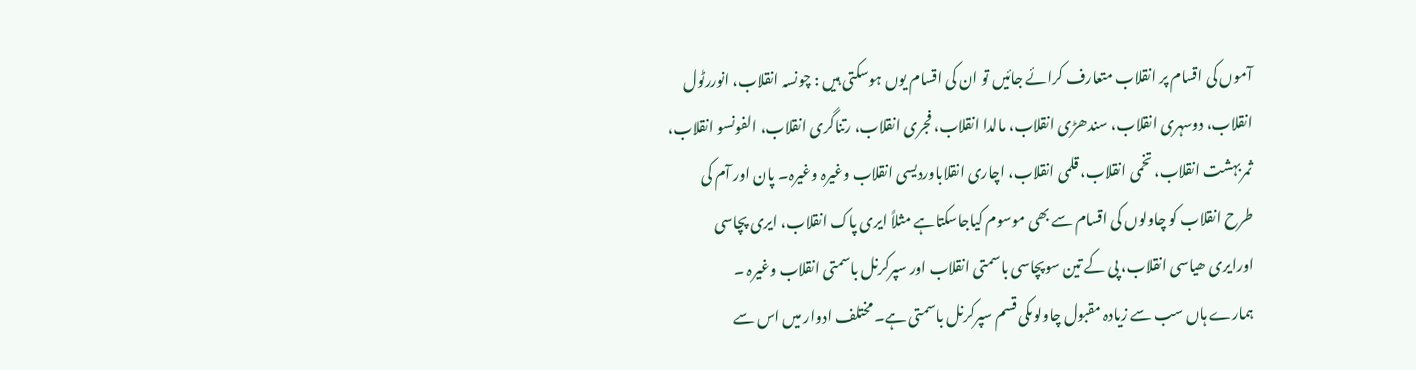آموں کی اقسام پر انقلاب متعارف کرائے جائیں تو ان کی اقسام یوں ہوسکتی ہیں : چونسہ انقلاب، انوررٹول انقلاب، دوسہری انقلاب، سندھڑی انقلاب، مالدا انقلاب، فجری انقلاب، رتناگری انقلاب، الفونسو انقلاب، ثمربہشت انقلاب، تخمی انقلاب، قلمی انقلاب، اچاری انقلاباوردیسی انقلاب وغیرہ وغیرہ۔ پان اور آم کی طرح انقلاب کو چاولوں کی اقسام سے بھی موسوم کیاجاسکتاہے مثلاً ایری پاک انقلاب، ایری پچاسی اورایری ھیاسی انقلاب، پی کے تین سوپچاسی باسمتی انقلاب اور سپرکرنل باسمتی انقلاب وغیرہ ۔
ہمارے ہاں سب سے زیادہ مقبول چاولوںکی قسم سپرکرنل باسمتی ہے۔ مختلف ادوار میں اس سے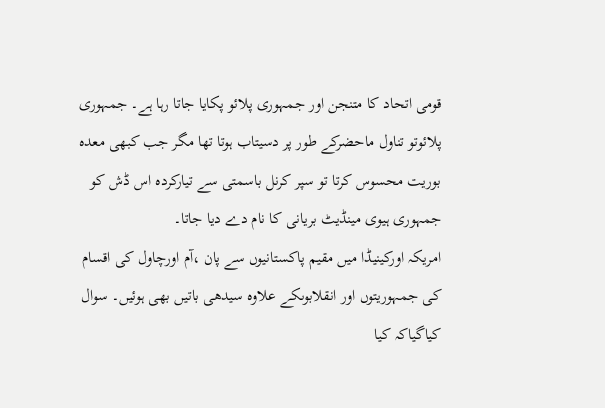قومی اتحاد کا متنجن اور جمہوری پلائو پکایا جاتا رہا ہے۔ جمہوری پلائوتو تناول ماحضرکے طور پر دسیتاب ہوتا تھا مگر جب کبھی معدہ بوریت محسوس کرتا تو سپر کرنل باسمتی سے تیارکردہ اس ڈش کو جمہوری ہیوی مینڈیٹ بریانی کا نام دے دیا جاتا۔
امریکہ اورکینیڈا میں مقیم پاکستانیوں سے پان ،آم اورچاول کی اقسام کی جمہوریتوں اور انقلابوںکے علاوہ سیدھی باتیں بھی ہوئیں۔ سوال کیاگیاکہ کیا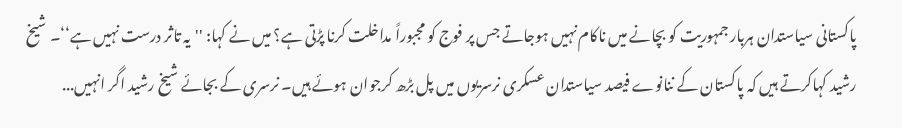پاکستانی سیاستدان ہربار جمہوریت کو بچانے میں ناکام نہیں ہوجاتے جس پر فوج کو مجبوراً مداخلت کرنا پڑتی ہے؟ میں نے کہا: ''یہ تاثر درست نہیں ہے‘‘۔ شیخ رشید کہاکرتے ہیں کہ پاکستان کے ننانوے فیصد سیاستدان عسکری نرسریوں میں پل بڑھ کرجوان ہوئے ہیں۔ نرسری کے بجائے شیخ رشید اگر انہیں...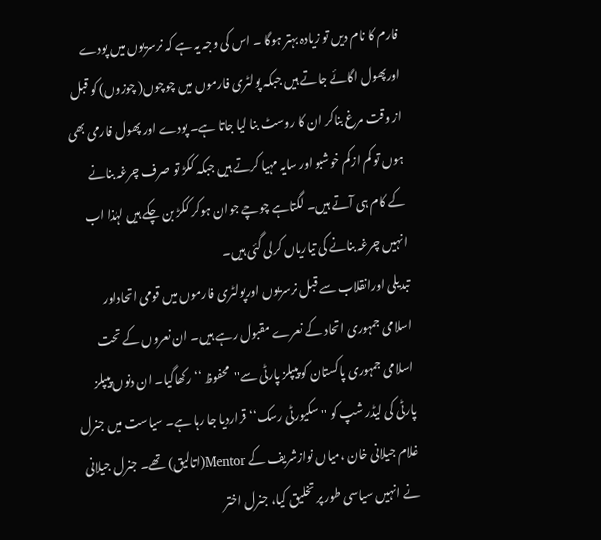فارم کا نام دیں تو زیادہ بہتر ہوگا ۔ اس کی وجہ یہ ہے کہ نرسریوں میں پودے اورپھول اگائے جاتے ہیں جبکہ پولٹری فارموں میں چوچوں( چوزوں) کو قبل از وقت مرغ بناکر ان کا روسٹ بنا لیا جاتا ہے۔ پودے اور پھول فارمی بھی ہوں تو کم ازکم خوشبو اور سایہ مہیا کرتے ہیں جبکہ ککڑ تو صرف چرغہ بنانے کے کام ہی آتے ہیں۔ لگتاہے چوچے جوان ہوکر ککڑ بن چکے ہیں لہٰذا اب انہیں چرغہ بنانے کی تیاریاں کرلی گئی ہیں۔
تبدیلی اورانقلاب سے قبل نرسریوں اورپولٹری فارموں میں قومی اتحاداور اسلامی جمہوری اتحاد کے نعرے مقبول رہے ہیں۔ ان نعروں کے تحت اسلامی جمہوری پاکستان کو پیپلز پارٹی سے''محفوظ ‘‘ رکھاگیا۔ ان دنوں پیپلز پارٹی کی لیڈر شپ کو ''سکیورٹی رسک‘‘ قراردیا جا رہا ہے۔ سیاست میں جنرل غلام جیلانی خان ،میاں نوازشریف کے Mentor(اتالیق) تھے۔ جنرل جیلانی نے انہیں سیاسی طور پر تخلیق کیا، جنرل اختر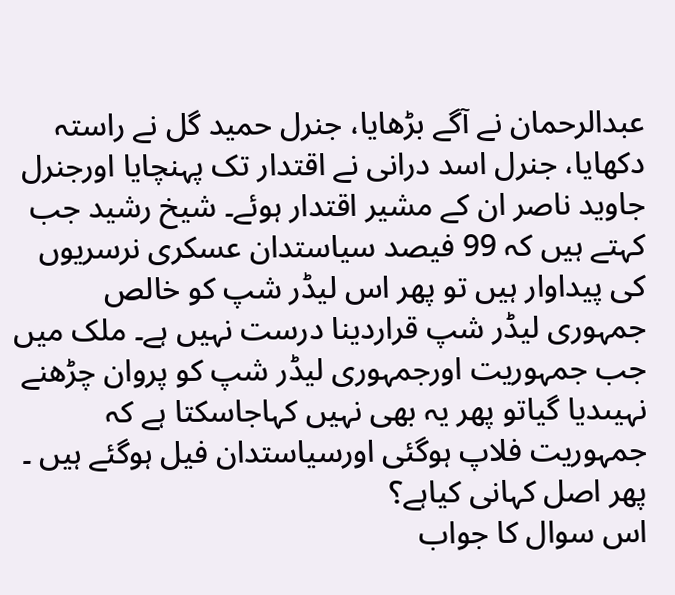عبدالرحمان نے آگے بڑھایا، جنرل حمید گل نے راستہ دکھایا، جنرل اسد درانی نے اقتدار تک پہنچایا اورجنرل جاوید ناصر ان کے مشیر اقتدار ہوئے۔ شیخ رشید جب کہتے ہیں کہ 99 فیصد سیاستدان عسکری نرسریوں کی پیداوار ہیں تو پھر اس لیڈر شپ کو خالص جمہوری لیڈر شپ قراردینا درست نہیں ہے۔ ملک میں جب جمہوریت اورجمہوری لیڈر شپ کو پروان چڑھنے نہیںدیا گیاتو پھر یہ بھی نہیں کہاجاسکتا ہے کہ جمہوریت فلاپ ہوگئی اورسیاستدان فیل ہوگئے ہیں ۔ پھر اصل کہانی کیاہے؟
اس سوال کا جواب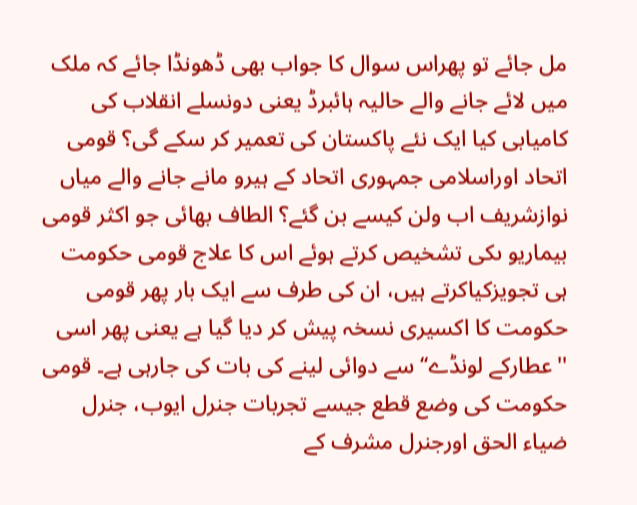مل جائے تو پھراس سوال کا جواب بھی ڈھونڈا جائے کہ ملک میں لائے جانے والے حالیہ ہائبرڈ یعنی دونسلے انقلاب کی کامیابی کیا ایک نئے پاکستان کی تعمیر کر سکے گی؟ قومی اتحاد اوراسلامی جمہوری اتحاد کے ہیرو مانے جانے والے میاں نوازشریف اب ولن کیسے بن گئے؟ الطاف بھائی جو اکثر قومی بیماریو ںکی تشخیص کرتے ہوئے اس کا علاج قومی حکومت ہی تجویزکیاکرتے ہیں، ان کی طرف سے ایک بار پھر قومی حکومت کا اکسیری نسخہ پیش کر دیا گیا ہے یعنی پھر اسی ''عطارکے لونڈے‘‘ سے دوائی لینے کی بات کی جارہی ہے۔ قومی حکومت کی وضع قطع جیسے تجربات جنرل ایوب، جنرل ضیاء الحق اورجنرل مشرف کے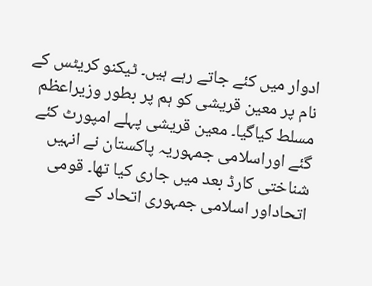ادوار میں کئے جاتے رہے ہیں۔ ٹیکنو کریٹس کے نام پر معین قریشی کو ہم پر بطور وزیراعظم مسلط کیاگیا۔ معین قریشی پہلے امپورٹ کئے گئے اوراسلامی جمہوریہ پاکستان نے انہیں شناختی کارڈ بعد میں جاری کیا تھا۔ قومی اتحاداور اسلامی جمہوری اتحاد کے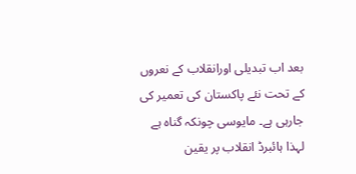بعد اب تبدیلی اورانقلاب کے نعروں کے تحت نئے پاکستان کی تعمیر کی جارہی ہے۔ مایوسی چونکہ گناہ ہے لہذا ہائبرڈ انقلاب پر یقین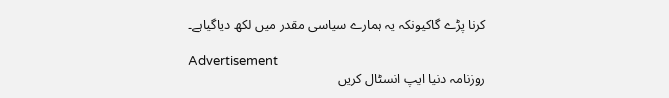کرنا پڑے گاکیونکہ یہ ہمارے سیاسی مقدر میں لکھ دیاگیاہے۔

Advertisement
روزنامہ دنیا ایپ انسٹال کریں